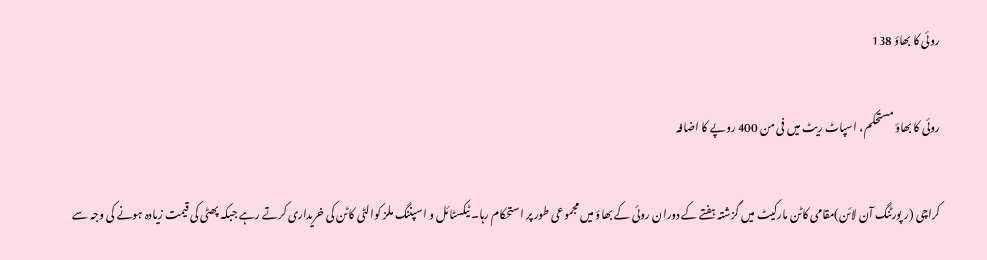روئی کا بھاؤ 138

روئی کا بھاؤ مستحکم، اسپاٹ ریٹ میں فی من 400 روپے کا اضافہ

کراچی (ر پورٹنگ آن لائن)مقامی کاٹن مارکیٹ میں گزشتہ ہفتے کے دوران روئی کے بھاؤ میں مجموعی طور پر استحکام رہا۔ ٹیکسٹائل و اسپننگ ملز کوالٹی کاٹن کی خریداری کرتے رہے جبکہ پھٹی کی قیمت زیادہ ہونے کی وجہ سے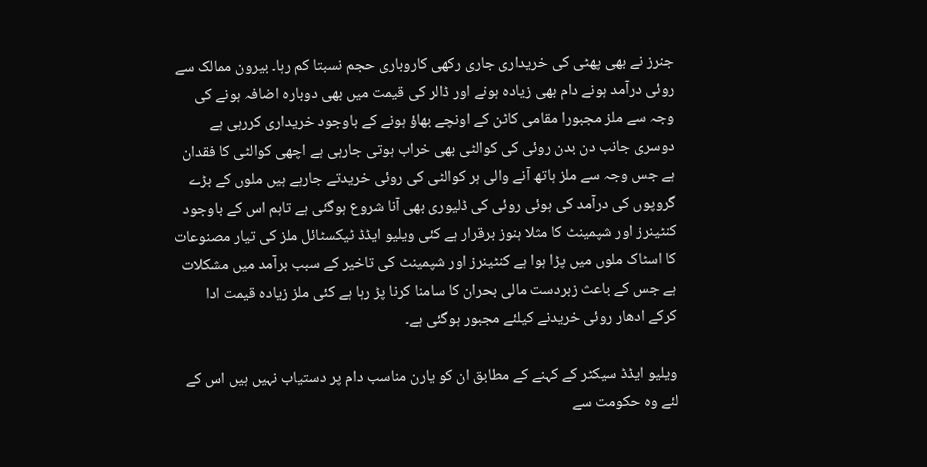جنرز نے بھی پھٹی کی خریداری جاری رکھی کاروباری حجم نسبتا کم رہا۔ بیرون ممالک سے روئی درآمد ہونے دام بھی زیادہ ہونے اور ڈالر کی قیمت میں بھی دوبارہ اضافہ ہونے کی وجہ سے ملز مجبورا مقامی کاٹن کے اونچے بھاؤ ہونے کے باوجود خریداری کررہی ہے دوسری جانب دن بدن روئی کی کوالٹی بھی خراب ہوتی جارہی ہے اچھی کوالٹی کا فقدان ہے جس وجہ سے ملز ہاتھ آنے والی ہر کوالٹی کی روئی خریدتے جارہے ہیں ملوں کے بڑے گروپوں کی درآمد کی ہوئی روئی کی ڈلیوری بھی آنا شروع ہوگئی ہے تاہم اس کے باوجود کنٹینرز اور شپمینٹ کا مثلا ہنوز برقرار ہے کئی ویلیو ایڈڈ ٹیکسٹائل ملز کی تیار مصنوعات کا اسٹاک ملوں میں پڑا ہوا ہے کنٹینرز اور شپمینٹ کی تاخیر کے سبب برآمد میں مشکلات ہے جس کے باعث زبردست مالی بحران کا سامنا کرنا پڑ رہا ہے کئی ملز زیادہ قیمت ادا کرکے ادھار روئی خریدنے کیلئے مجبور ہوگئی ہے۔

ویلیو ایڈڈ سیکٹر کے کہنے کے مطابق ان کو یارن مناسب دام پر دستیاب نہیں ہیں اس کے لئے وہ حکومت سے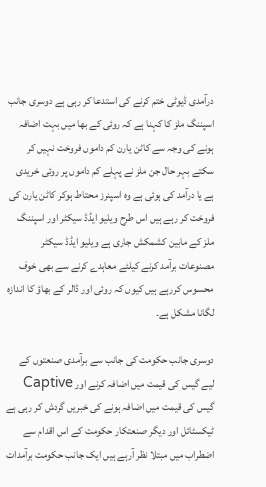درآمدی ڈیوٹی ختم کرنے کی استدعا کر رہی ہے دوسری جانب اسپننگ ملز کا کہنا ہے کہ روئی کے بھا میں بہت اضافہ ہونے کی وجہ سے کاٹن یارن کم داموں فروخت نہیں کر سکتے بہر حال جن ملز نے پہلے کم داموں پر روئی خریدی ہے یا درآمد کی ہوئی ہے وہ اسپنرز محتاط ہوکر کاٹن یارن کی فروخت کر رہے ہیں اس طرح ویلیو ایڈڈ سیکٹر اور اسپننگ ملز کے مابین کشمکش جاری ہے ویلیو ایڈڈ سیکٹر مصنوعات برآمد کرنے کیلئے معاہدے کرنے سے بھی خوف محسوس کررہے ہیں کیوں کہ روئی اور ڈالر کے بھاؤ کا اندازہ لگانا مشکل ہے۔

دوسری جانب حکومت کی جانب سے برآمدی صنعتوں کے لیے گیس کی قیمت میں اضافہ کرنے اور Captive گیس کی قیمت میں اضافہ ہونے کی خبریں گردش کر رہی ہے ٹیکسٹائل اور دیگر صنعتکار حکومت کے اس اقدام سے اضطراب میں مبتلا نظر آرہے ہیں ایک جانب حکومت برآمدات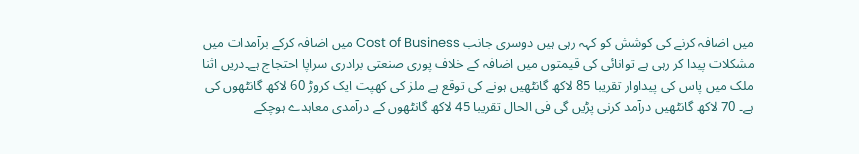میں اضافہ کرنے کی کوشش کو کہہ رہی ہیں دوسری جانب Cost of Business میں اضافہ کرکے برآمدات میں مشکلات پیدا کر رہی ہے توانائی کی قیمتوں میں اضافہ کے خلاف پوری صنعتی برادری سراپا احتجاج ہے۔دریں اثنا ملک میں پاس کی پیداوار تقریبا 85 لاکھ گانٹھیں ہونے کی توقع ہے ملز کی کھپت ایک کروڑ 60 لاکھ گانٹھوں کی ہے۔ 70 لاکھ گانٹھیں درآمد کرنی پڑیں گی فی الحال تقریبا 45 لاکھ گانٹھوں کے درآمدی معاہدے ہوچکے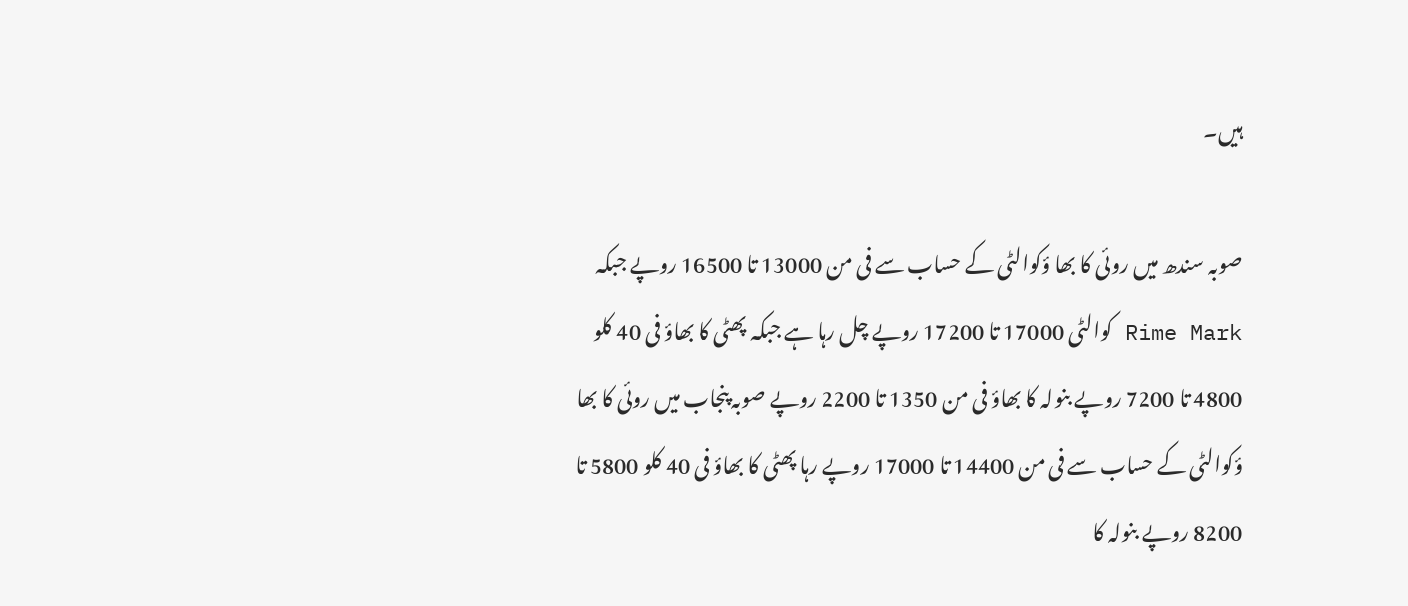ہیں۔

صوبہ سندھ میں روئی کا بھا ؤکوالٹی کے حساب سے فی من 13000 تا 16500 روپے جبکہ Rime Mark کوالٹی 17000 تا 17200 روپے چل رہا ہے جبکہ پھٹی کا بھاؤ فی 40 کلو 4800 تا 7200 روپے بنولہ کا بھاؤ فی من 1350 تا 2200 روپے صوبہ پنجاب میں روئی کا بھا ؤکوالٹی کے حساب سے فی من 14400 تا 17000 روپے رہا پھٹی کا بھاؤ فی 40 کلو 5800 تا 8200 روپے بنولہ کا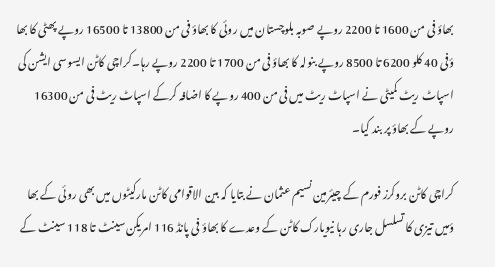بھاؤ فی من 1600 تا 2200 روپے صوبہ بلوچستان میں روئی کا بھاؤ فی من 13800 تا 16500 روپے پھٹی کا بھا ؤفی 40 کلو 6200 تا 8500 روپے بنولہ کا بھاؤ فی من 1700 تا 2200 روپے رہا۔کراچی کاٹن ایسوسی ایشن کی اسپاٹ ریٹ کمیٹی نے اسپاٹ ریٹ میں فی من 400 روپے کا اضافہ کرکے اسپاٹ ریٹ فی من 16300 روپے کے بھاؤ پر بند کیا۔

کراچی کاٹن بروکرز فورم کے چیئرمین نسیم عثمان نے بتایا کہ بین الاقوامی کاٹن مارکیٹوں میں بھی روئی کے بھا ؤمیں تیزی کا تسلسل جاری رہا نیویارک کاٹن کے وعدے کا بھاؤ فی پانڈ 116 امریکن سینٹ تا 118 سینٹ کے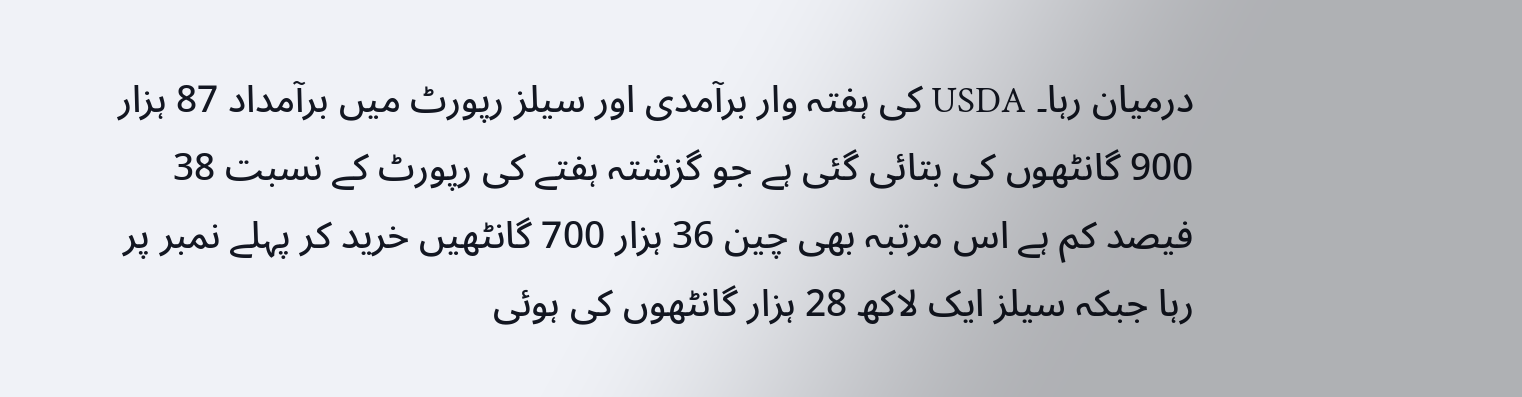درمیان رہا۔ USDA کی ہفتہ وار برآمدی اور سیلز رپورٹ میں برآمداد 87 ہزار 900 گانٹھوں کی بتائی گئی ہے جو گزشتہ ہفتے کی رپورٹ کے نسبت 38 فیصد کم ہے اس مرتبہ بھی چین 36 ہزار 700 گانٹھیں خرید کر پہلے نمبر پر رہا جبکہ سیلز ایک لاکھ 28 ہزار گانٹھوں کی ہوئی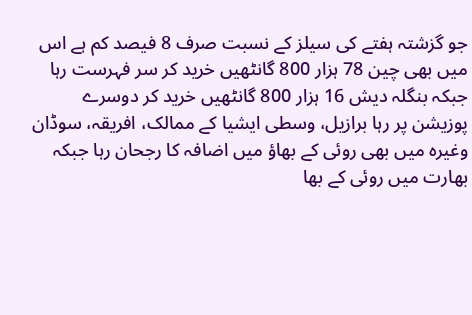جو گزشتہ ہفتے کی سیلز کے نسبت صرف 8 فیصد کم ہے اس میں بھی چین 78 ہزار 800 گانٹھیں خرید کر سر فہرست رہا جبکہ بنگلہ دیش 16 ہزار 800 گانٹھیں خرید کر دوسرے پوزیشن پر رہا برازیل، وسطی ایشیا کے ممالک، افریقہ، سوڈان وغیرہ میں بھی روئی کے بھاؤ میں اضافہ کا رجحان رہا جبکہ بھارت میں روئی کے بھا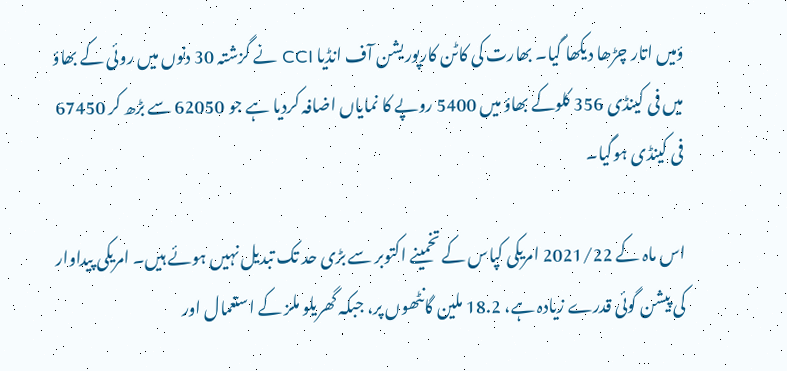ؤمیں اتار چڑھا دیکھا گیا۔ بھارت کی کاٹن کارپوریشن آف انڈیا CCI نے گزشتہ 30 دنوں میں روئی کے بھاؤ میں فی کینڈی 356 کلوکے بھاؤ میں 5400 روپے کا نمایاں اضافہ کردیا ہے جو 62050 سے بڑھ کر 67450 فی کینڈی ہوگیا۔

اس ماہ کے 2021/22 امریکی کپاس کے تخمینے اکتوبر سے بڑی حد تک تبدیل نہیں ہوئے ہیں۔ امریکی پیداوار کی پیشن گوئی قدرے زیادہ ہے، 18.2 ملین گانٹھوں پر، جبکہ گھریلو ملز کے استعمال اور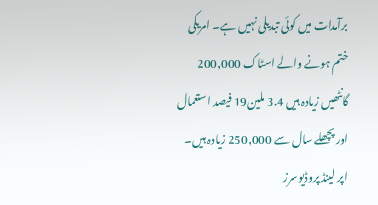برآمدات میں کوئی تبدیلی نہیں ہے۔ امریکی ختم ہونے والے اسٹاک 200,000 گانٹھیں زیادہ ہیں 3.4 ملین19 فیصد استعمال اور پچھلے سال سے 250,000 زیادہ ہیں۔ اپر لینڈ پروڈیوسرز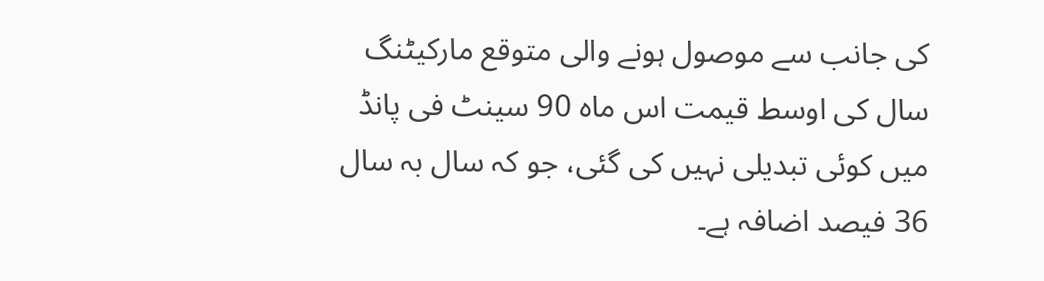کی جانب سے موصول ہونے والی متوقع مارکیٹنگ سال کی اوسط قیمت اس ماہ 90 سینٹ فی پانڈ میں کوئی تبدیلی نہیں کی گئی، جو کہ سال بہ سال 36 فیصد اضافہ ہے۔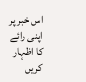اس خبر پر اپنی رائے کا اظہار کریں